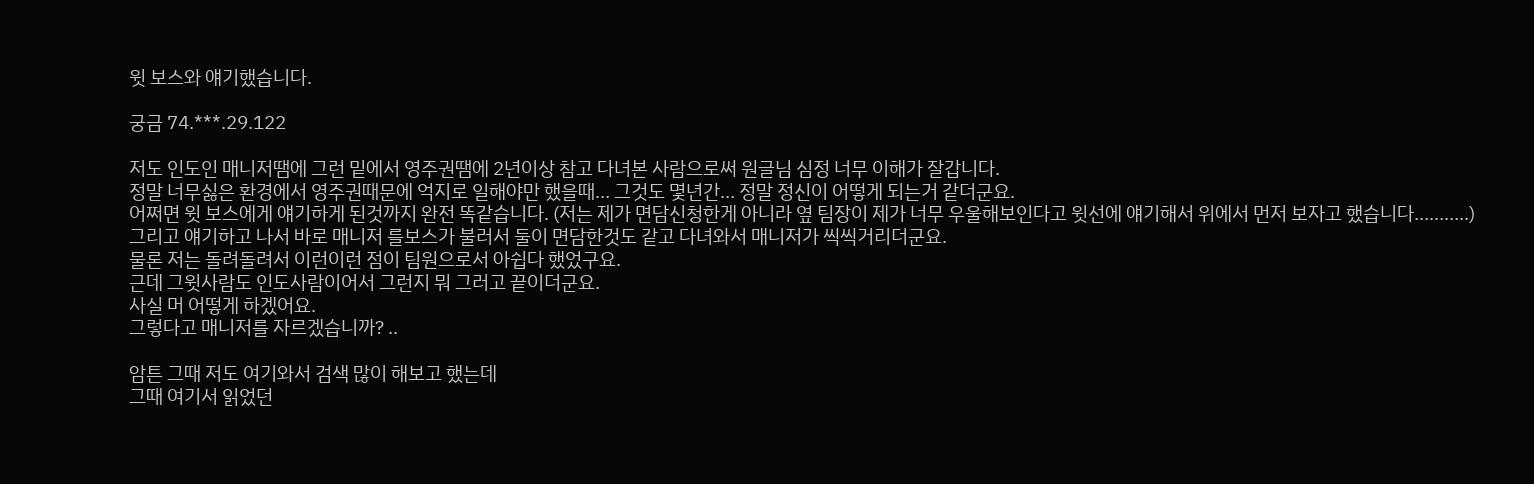윗 보스와 얘기했습니다.

궁금 74.***.29.122

저도 인도인 매니저땜에 그런 밑에서 영주권땜에 2년이상 참고 다녀본 사람으로써 원글님 심정 너무 이해가 잘갑니다.
정말 너무싫은 환경에서 영주권때문에 억지로 일해야만 했을때… 그것도 몇년간… 정말 정신이 어떻게 되는거 같더군요.
어쩌면 윗 보스에게 얘기하게 된것까지 완전 똑같습니다. (저는 제가 면담신청한게 아니라 옆 팀장이 제가 너무 우울해보인다고 윗선에 얘기해서 위에서 먼저 보자고 했습니다………..)
그리고 얘기하고 나서 바로 매니저 를보스가 불러서 둘이 면담한것도 같고 다녀와서 매니저가 씩씩거리더군요.
물론 저는 돌려돌려서 이런이런 점이 팀원으로서 아쉽다 했었구요.
근데 그윗사람도 인도사람이어서 그런지 뭐 그러고 끝이더군요.
사실 머 어떻게 하겠어요.
그렇다고 매니저를 자르겠습니까? ..

암튼 그때 저도 여기와서 검색 많이 해보고 했는데
그때 여기서 읽었던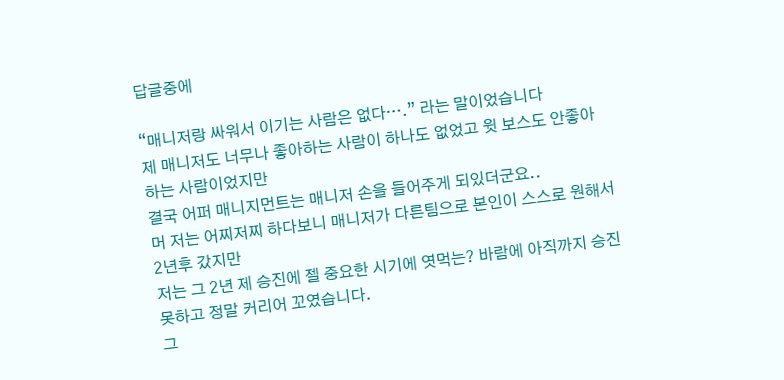답글중에

“매니저랑 싸워서 이기는 사람은 없다….” 라는 말이었습니다
제 매니저도 너무나 좋아하는 사람이 하나도 없었고 윗 보스도 안좋아하는 사람이었지만
결국 어퍼 매니지먼트는 매니저 손을 들어주게 되있더군요..
머 저는 어찌저찌 하다보니 매니저가 다른팀으로 본인이 스스로 원해서 2년후 갔지만
저는 그 2년 제 승진에 젤 중요한 시기에 엿먹는? 바람에 아직까지 승진못하고 정말 커리어 꼬였습니다.
그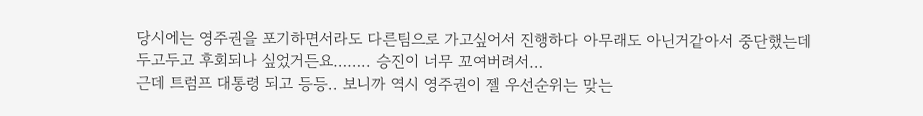당시에는 영주권을 포기하면서라도 다른팀으로 가고싶어서 진행하다 아무래도 아닌거같아서 중단했는데
두고두고 후회되나 싶었거든요…….. 승진이 너무 꼬여버려서…
근데 트럼프 대통령 되고 등등.. 보니까 역시 영주권이 젤 우선순위는 맞는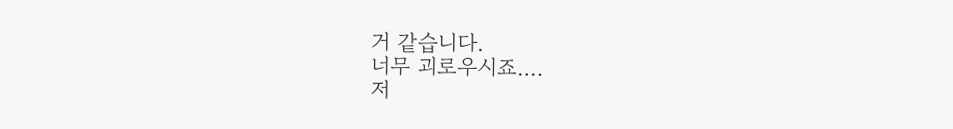거 같습니다.
너무 괴로우시죠….
저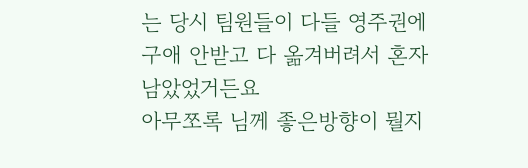는 당시 팀원들이 다들 영주권에 구애 안받고 다 옮겨버려서 혼자 남았었거든요
아무쪼록 님께 좋은방향이 뭘지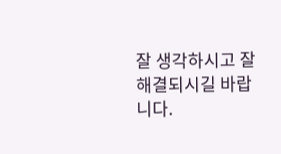잘 생각하시고 잘 해결되시길 바랍니다.